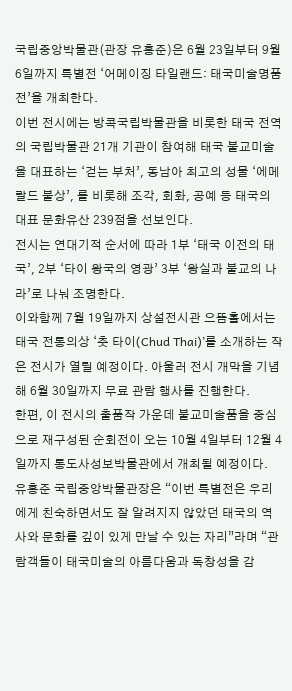국립중앙박물관(관장 유홍준)은 6월 23일부터 9월 6일까지 특별전 ‘어메이징 타일랜드: 태국미술명품전’을 개최한다.
이번 전시에는 방콕국립박물관을 비롯한 태국 전역의 국립박물관 21개 기관이 참여해 태국 불교미술을 대표하는 ‘걷는 부처’, 동남아 최고의 성물 ‘에메랄드 불상’, 를 비롯해 조각, 회화, 공예 등 태국의 대표 문화유산 239점을 선보인다.
전시는 연대기적 순서에 따라 1부 ‘태국 이전의 태국’, 2부 ‘타이 왕국의 영광’ 3부 ‘왕실과 불교의 나라’로 나눠 조명한다.
이와함께 7월 19일까지 상설전시관 으뜸홀에서는 태국 전통의상 ‘춧 타이(Chud Thai)’를 소개하는 작은 전시가 열릴 예정이다. 아울러 전시 개막을 기념해 6월 30일까지 무료 관람 행사를 진행한다.
한편, 이 전시의 출품작 가운데 불교미술품을 중심으로 재구성된 순회전이 오는 10월 4일부터 12월 4일까지 통도사성보박물관에서 개최될 예정이다.
유홍준 국립중앙박물관장은 “이번 특별전은 우리에게 친숙하면서도 잘 알려지지 않았던 태국의 역사와 문화를 깊이 있게 만날 수 있는 자리”라며 “관람객들이 태국미술의 아름다움과 독창성을 감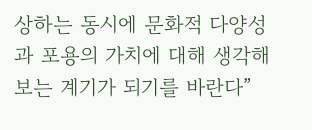상하는 동시에 문화적 다양성과 포용의 가치에 대해 생각해 보는 계기가 되기를 바란다”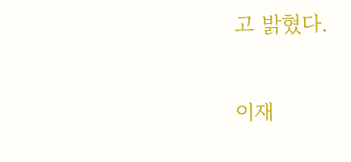고 밝혔다.

이재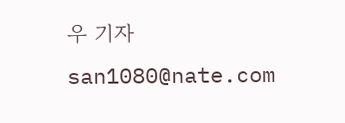우 기자 san1080@nate.com